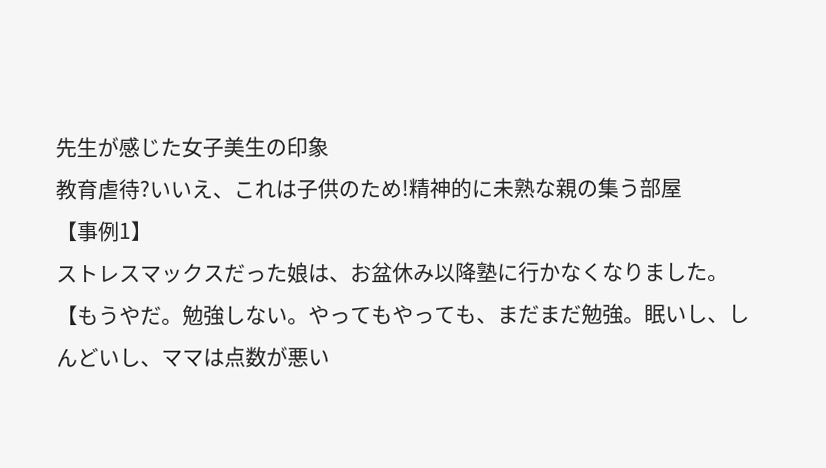先生が感じた女子美生の印象
教育虐待?いいえ、これは子供のため!精神的に未熟な親の集う部屋
【事例1】
ストレスマックスだった娘は、お盆休み以降塾に行かなくなりました。
【もうやだ。勉強しない。やってもやっても、まだまだ勉強。眠いし、しんどいし、ママは点数が悪い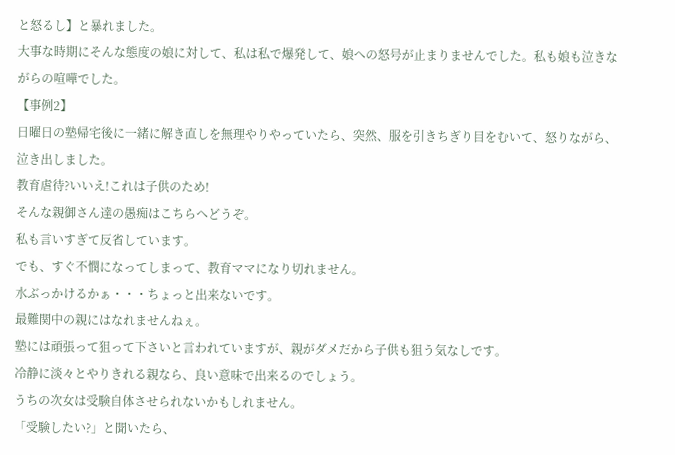と怒るし】と暴れました。
大事な時期にそんな態度の娘に対して、私は私で爆発して、娘への怒号が止まりませんでした。私も娘も泣きながらの喧嘩でした。
【事例2】
日曜日の塾帰宅後に一緒に解き直しを無理やりやっていたら、突然、服を引きちぎり目をむいて、怒りながら、泣き出しました。
教育虐待?いいえ!これは子供のため!
そんな親御さん達の愚痴はこちらへどうぞ。
私も言いすぎて反省しています。
でも、すぐ不憫になってしまって、教育ママになり切れません。
水ぶっかけるかぁ・・・ちょっと出来ないです。
最難関中の親にはなれませんねぇ。
塾には頑張って狙って下さいと言われていますが、親がダメだから子供も狙う気なしです。
冷静に淡々とやりきれる親なら、良い意味で出来るのでしょう。
うちの次女は受験自体させられないかもしれません。
「受験したい?」と聞いたら、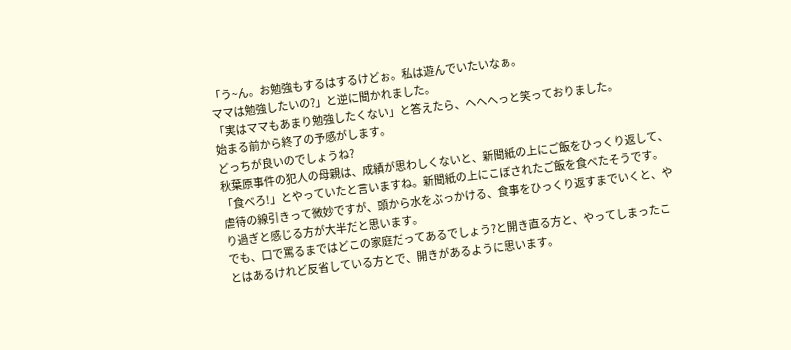「う~ん。お勉強もするはするけどぉ。私は遊んでいたいなぁ。
ママは勉強したいの?」と逆に聞かれました。
「実はママもあまり勉強したくない」と答えたら、へへへっと笑っておりました。
始まる前から終了の予感がします。
どっちが良いのでしょうね?
秋葉原事件の犯人の母親は、成績が思わしくないと、新聞紙の上にご飯をひっくり返して、「食べろ!」とやっていたと言いますね。新聞紙の上にこぼされたご飯を食べたそうです。
虐待の線引きって微妙ですが、頭から水をぶっかける、食事をひっくり返すまでいくと、やり過ぎと感じる方が大半だと思います。
でも、口で罵るまではどこの家庭だってあるでしょう?と開き直る方と、やってしまったことはあるけれど反省している方とで、開きがあるように思います。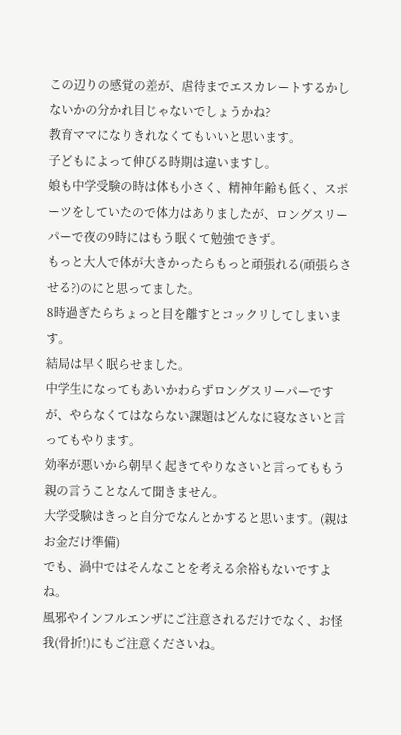この辺りの感覚の差が、虐待までエスカレートするかしないかの分かれ目じゃないでしょうかね?
教育ママになりきれなくてもいいと思います。
子どもによって伸びる時期は違いますし。
娘も中学受験の時は体も小さく、精神年齢も低く、スポーツをしていたので体力はありましたが、ロングスリーパーで夜の9時にはもう眠くて勉強できず。
もっと大人で体が大きかったらもっと頑張れる(頑張らさせる?)のにと思ってました。
8時過ぎたらちょっと目を離すとコックリしてしまいます。
結局は早く眠らせました。
中学生になってもあいかわらずロングスリーパーですが、やらなくてはならない課題はどんなに寝なさいと言ってもやります。
効率が悪いから朝早く起きてやりなさいと言ってももう親の言うことなんて聞きません。
大学受験はきっと自分でなんとかすると思います。(親はお金だけ準備)
でも、渦中ではそんなことを考える余裕もないですよね。
風邪やインフルエンザにご注意されるだけでなく、お怪我(骨折!)にもご注意くださいね。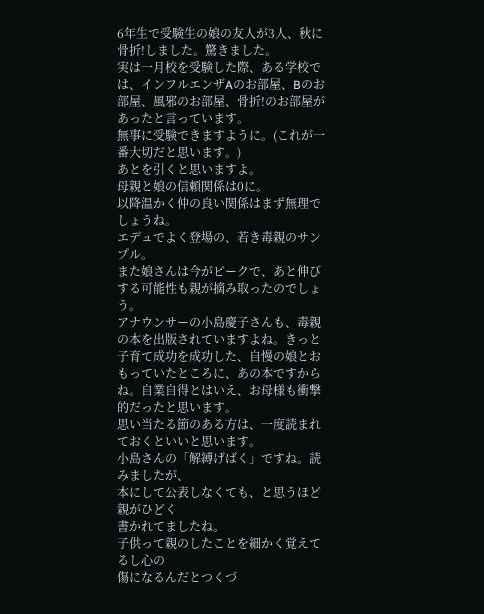6年生で受験生の娘の友人が3人、秋に骨折!しました。驚きました。
実は一月校を受験した際、ある学校では、インフルエンザAのお部屋、Bのお部屋、風邪のお部屋、骨折!のお部屋があったと言っています。
無事に受験できますように。(これが一番大切だと思います。)
あとを引くと思いますよ。
母親と娘の信頼関係は0に。
以降温かく仲の良い関係はまず無理でしょうね。
エデュでよく登場の、若き毒親のサンプル。
また娘さんは今がピークで、あと伸びする可能性も親が摘み取ったのでしょう。
アナウンサーの小島慶子さんも、毒親の本を出版されていますよね。きっと子育て成功を成功した、自慢の娘とおもっていたところに、あの本ですからね。自業自得とはいえ、お母様も衝撃的だったと思います。
思い当たる節のある方は、一度読まれておくといいと思います。
小島さんの「解縛げばく」ですね。読みましたが、
本にして公表しなくても、と思うほど親がひどく
書かれてましたね。
子供って親のしたことを細かく覚えてるし心の
傷になるんだとつくづ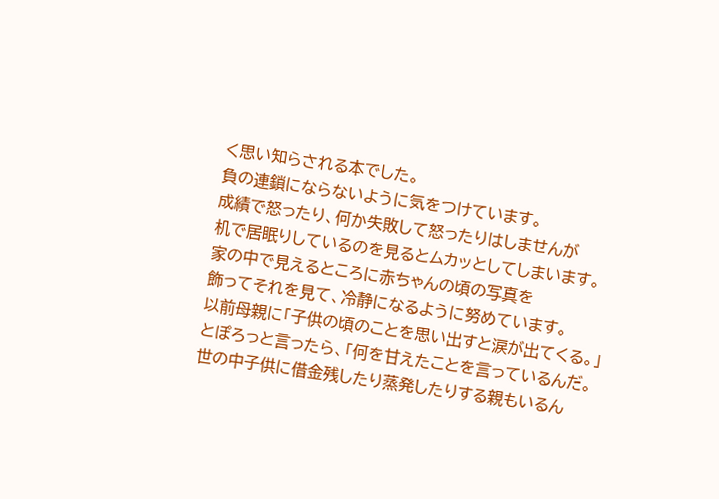く思い知らされる本でした。
負の連鎖にならないように気をつけています。
成績で怒ったり、何か失敗して怒ったりはしませんが
机で居眠りしているのを見るとムカッとしてしまいます。
家の中で見えるところに赤ちゃんの頃の写真を
飾ってそれを見て、冷静になるように努めています。
以前母親に「子供の頃のことを思い出すと涙が出てくる。」
とぽろっと言ったら、「何を甘えたことを言っているんだ。
世の中子供に借金残したり蒸発したりする親もいるん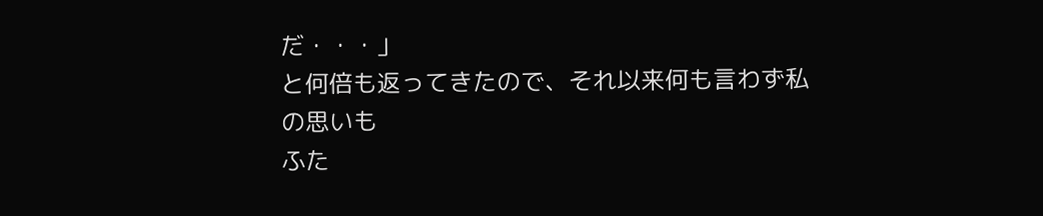だ・・・」
と何倍も返ってきたので、それ以来何も言わず私の思いも
ふた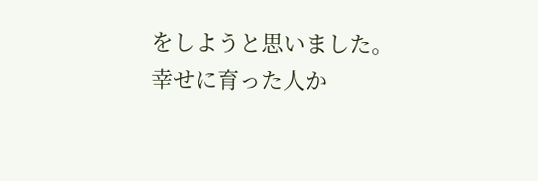をしようと思いました。
幸せに育った人か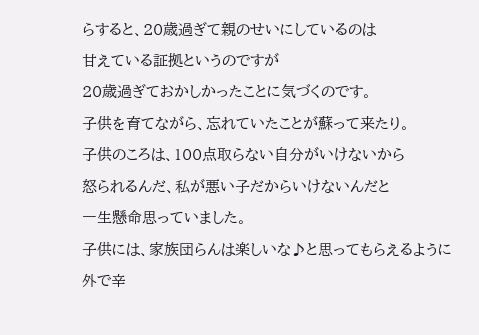らすると、20歳過ぎて親のせいにしているのは
甘えている証拠というのですが
20歳過ぎておかしかったことに気づくのです。
子供を育てながら、忘れていたことが蘇って来たり。
子供のころは、100点取らない自分がいけないから
怒られるんだ、私が悪い子だからいけないんだと
一生懸命思っていました。
子供には、家族団らんは楽しいな♪と思ってもらえるように
外で辛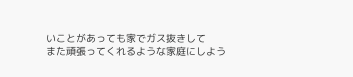いことがあっても家でガス抜きして
また頑張ってくれるような家庭にしよう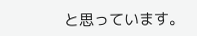と思っています。